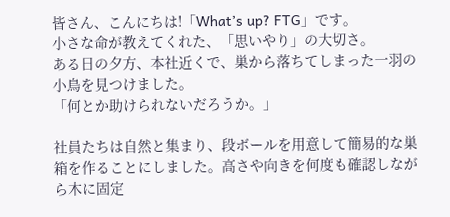皆さん、こんにちは!「What’s up? FTG」です。
小さな命が教えてくれた、「思いやり」の大切さ。
ある日の夕方、本社近くで、巣から落ちてしまった一羽の小鳥を見つけました。
「何とか助けられないだろうか。」

社員たちは自然と集まり、段ボールを用意して簡易的な巣箱を作ることにしました。高さや向きを何度も確認しながら木に固定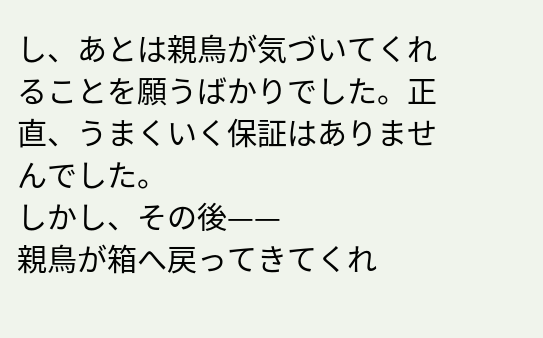し、あとは親鳥が気づいてくれることを願うばかりでした。正直、うまくいく保証はありませんでした。
しかし、その後——
親鳥が箱へ戻ってきてくれ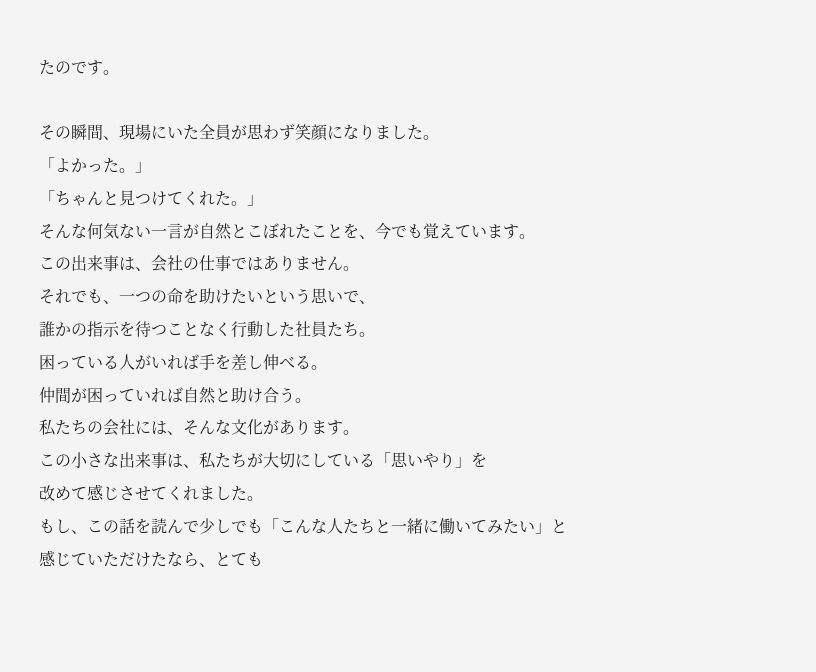たのです。

その瞬間、現場にいた全員が思わず笑顔になりました。
「よかった。」
「ちゃんと見つけてくれた。」
そんな何気ない一言が自然とこぼれたことを、今でも覚えています。
この出来事は、会社の仕事ではありません。
それでも、一つの命を助けたいという思いで、
誰かの指示を待つことなく行動した社員たち。
困っている人がいれば手を差し伸べる。
仲間が困っていれば自然と助け合う。
私たちの会社には、そんな文化があります。
この小さな出来事は、私たちが大切にしている「思いやり」を
改めて感じさせてくれました。
もし、この話を読んで少しでも「こんな人たちと一緒に働いてみたい」と
感じていただけたなら、とても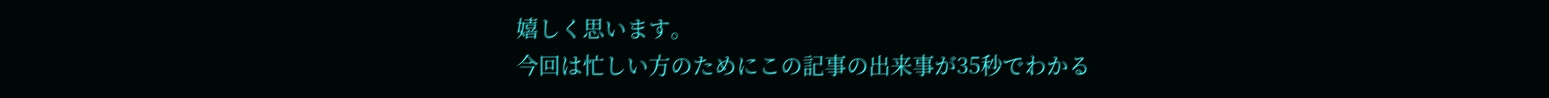嬉しく思います。
今回は忙しい方のためにこの記事の出来事が35秒でわかる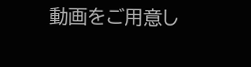動画をご用意し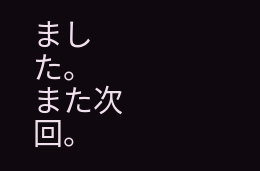ました。
また次回。